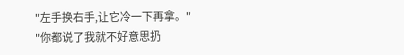"左手换右手,让它冷一下再拿。"
"你都说了我就不好意思扔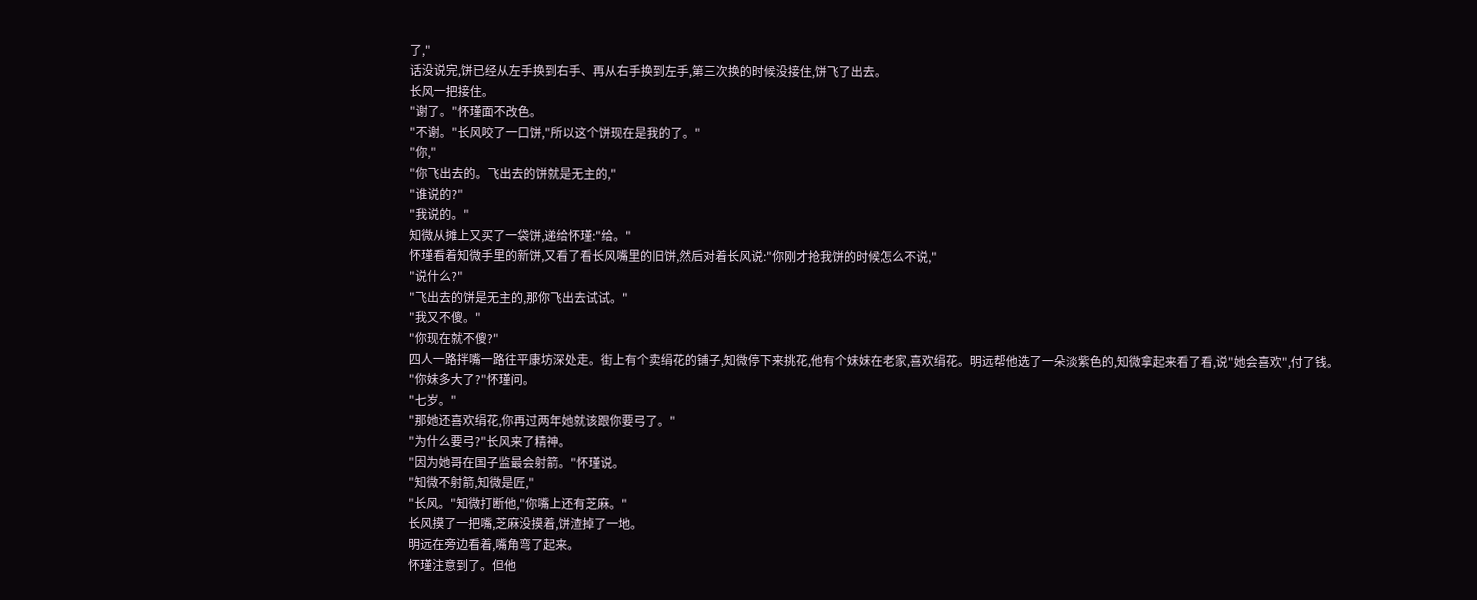了,"
话没说完,饼已经从左手换到右手、再从右手换到左手,第三次换的时候没接住,饼飞了出去。
长风一把接住。
"谢了。"怀瑾面不改色。
"不谢。"长风咬了一口饼,"所以这个饼现在是我的了。"
"你,"
"你飞出去的。飞出去的饼就是无主的,"
"谁说的?"
"我说的。"
知微从摊上又买了一袋饼,递给怀瑾:"给。"
怀瑾看着知微手里的新饼,又看了看长风嘴里的旧饼,然后对着长风说:"你刚才抢我饼的时候怎么不说,"
"说什么?"
"飞出去的饼是无主的,那你飞出去试试。"
"我又不傻。"
"你现在就不傻?"
四人一路拌嘴一路往平康坊深处走。街上有个卖绢花的铺子,知微停下来挑花,他有个妹妹在老家,喜欢绢花。明远帮他选了一朵淡紫色的,知微拿起来看了看,说"她会喜欢",付了钱。
"你妹多大了?"怀瑾问。
"七岁。"
"那她还喜欢绢花,你再过两年她就该跟你要弓了。"
"为什么要弓?"长风来了精神。
"因为她哥在国子监最会射箭。"怀瑾说。
"知微不射箭,知微是匠,"
"长风。"知微打断他,"你嘴上还有芝麻。"
长风摸了一把嘴,芝麻没摸着,饼渣掉了一地。
明远在旁边看着,嘴角弯了起来。
怀瑾注意到了。但他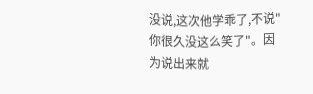没说,这次他学乖了,不说"你很久没这么笑了"。因为说出来就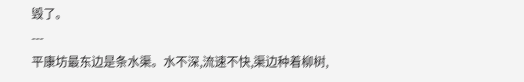毁了。
---
平康坊最东边是条水渠。水不深,流速不快,渠边种着柳树,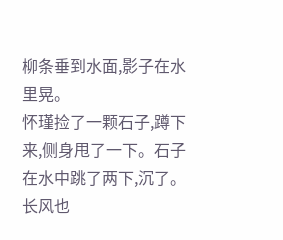柳条垂到水面,影子在水里晃。
怀瑾捡了一颗石子,蹲下来,侧身甩了一下。石子在水中跳了两下,沉了。
长风也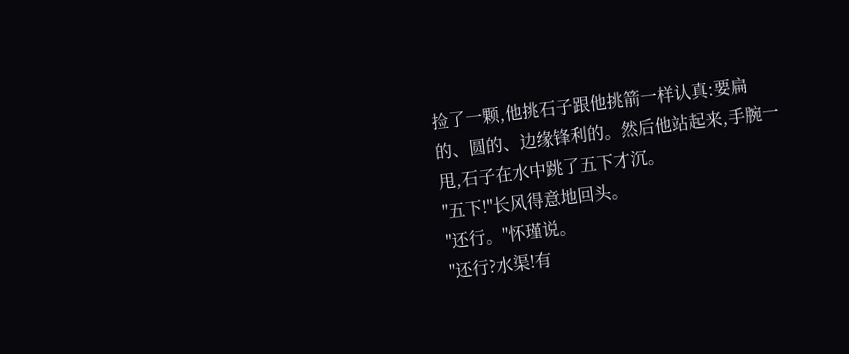捡了一颗,他挑石子跟他挑箭一样认真:要扁的、圆的、边缘锋利的。然后他站起来,手腕一甩,石子在水中跳了五下才沉。
"五下!"长风得意地回头。
"还行。"怀瑾说。
"还行?水渠!有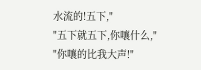水流的!五下,"
"五下就五下,你嚷什么,"
"你嚷的比我大声!"